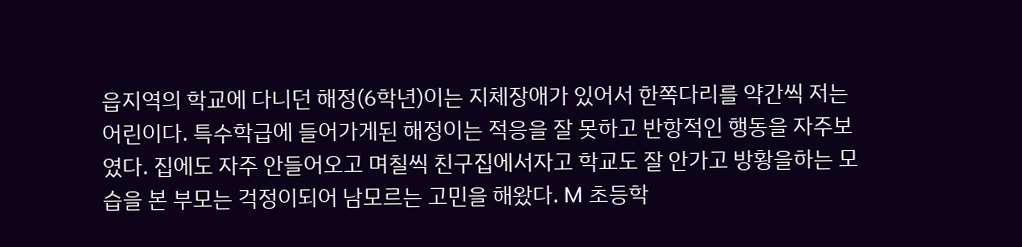읍지역의 학교에 다니던 해정(6학년)이는 지체장애가 있어서 한쪽다리를 약간씩 저는 어린이다. 특수학급에 들어가게된 해정이는 적응을 잘 못하고 반항적인 행동을 자주보였다. 집에도 자주 안들어오고 며칠씩 친구집에서자고 학교도 잘 안가고 방황을하는 모습을 본 부모는 걱정이되어 남모르는 고민을 해왔다. M 초등학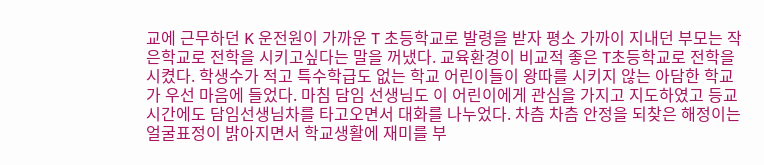교에 근무하던 K 운전원이 가까운 T 초등학교로 발령을 받자 평소 가까이 지내던 부모는 작은학교로 전학을 시키고싶다는 말을 꺼냈다. 교육환경이 비교적 좋은 T초등학교로 전학을 시켰다. 학생수가 적고 특수학급도 없는 학교 어린이들이 왕따를 시키지 않는 아담한 학교가 우선 마음에 들었다. 마침 담임 선생님도 이 어린이에게 관심을 가지고 지도하였고 등교시간에도 담임선생님차를 타고오면서 대화를 나누었다. 차츰 차츰 안정을 되찾은 해정이는 얼굴표정이 밝아지면서 학교생활에 재미를 부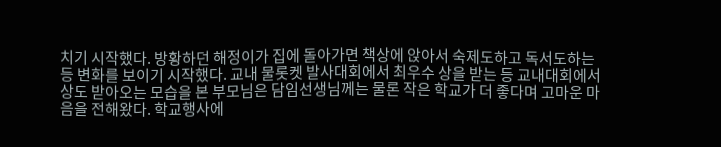치기 시작했다. 방황하던 해정이가 집에 돌아가면 책상에 앉아서 숙제도하고 독서도하는 등 변화를 보이기 시작했다. 교내 물롯켓 발사대회에서 최우수 상을 받는 등 교내대회에서 상도 받아오는 모습을 본 부모님은 담임선생님께는 물론 작은 학교가 더 좋다며 고마운 마음을 전해왔다. 학교행사에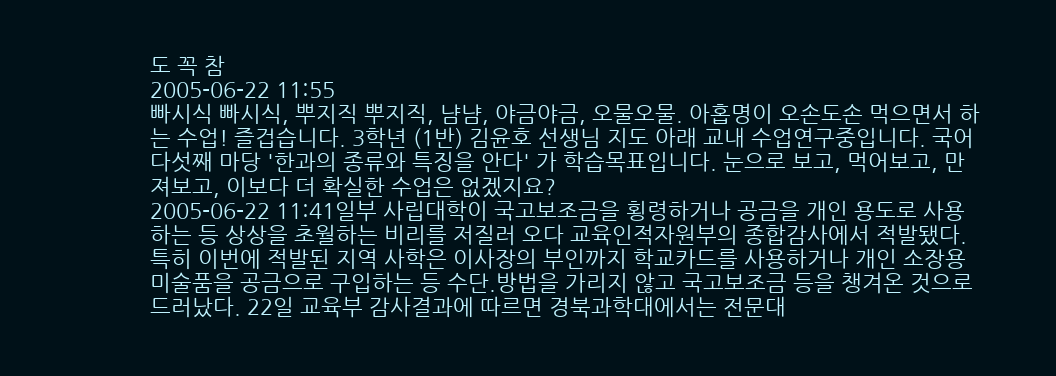도 꼭 참
2005-06-22 11:55
빠시식 빠시식, 뿌지직 뿌지직, 냠냠, 야금야금, 오물오물. 아홉명이 오손도손 먹으면서 하는 수업! 즐겁습니다. 3학년 (1반) 김윤호 선생님 지도 아래 교내 수업연구중입니다. 국어 다섯째 마당 '한과의 종류와 특징을 안다' 가 학습목표입니다. 눈으로 보고, 먹어보고, 만져보고, 이보다 더 확실한 수업은 없겠지요?
2005-06-22 11:41일부 사립대학이 국고보조금을 횡령하거나 공금을 개인 용도로 사용하는 등 상상을 초월하는 비리를 저질러 오다 교육인적자원부의 종합감사에서 적발됐다. 특히 이번에 적발된 지역 사학은 이사장의 부인까지 학교카드를 사용하거나 개인 소장용 미술품을 공금으로 구입하는 등 수단.방법을 가리지 않고 국고보조금 등을 챙겨온 것으로 드러났다. 22일 교육부 감사결과에 따르면 경북과학대에서는 전문대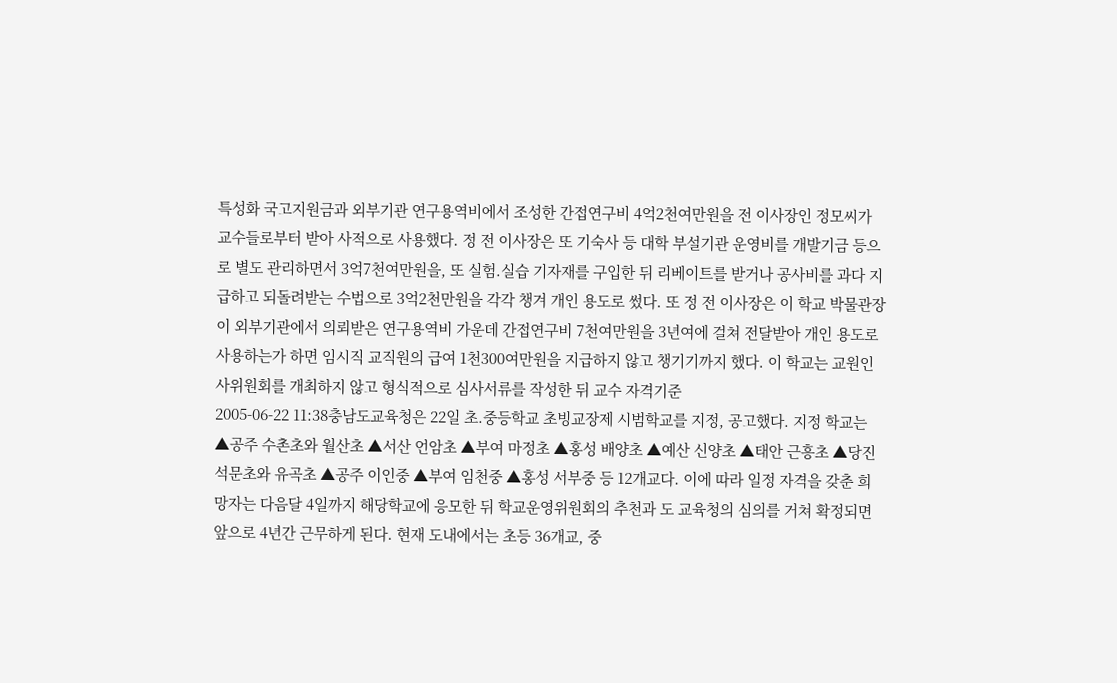특성화 국고지원금과 외부기관 연구용역비에서 조성한 간접연구비 4억2천여만원을 전 이사장인 정모씨가 교수들로부터 받아 사적으로 사용했다. 정 전 이사장은 또 기숙사 등 대학 부설기관 운영비를 개발기금 등으로 별도 관리하면서 3억7천여만원을, 또 실험.실습 기자재를 구입한 뒤 리베이트를 받거나 공사비를 과다 지급하고 되돌려받는 수법으로 3억2천만원을 각각 챙겨 개인 용도로 썼다. 또 정 전 이사장은 이 학교 박물관장이 외부기관에서 의뢰받은 연구용역비 가운데 간접연구비 7천여만원을 3년여에 걸쳐 전달받아 개인 용도로 사용하는가 하면 임시직 교직원의 급여 1천300여만원을 지급하지 않고 챙기기까지 했다. 이 학교는 교원인사위원회를 개최하지 않고 형식적으로 심사서류를 작성한 뒤 교수 자격기준
2005-06-22 11:38충남도교육청은 22일 초.중등학교 초빙교장제 시범학교를 지정, 공고했다. 지정 학교는 ▲공주 수촌초와 월산초 ▲서산 언암초 ▲부여 마정초 ▲홍성 배양초 ▲예산 신양초 ▲태안 근흥초 ▲당진 석문초와 유곡초 ▲공주 이인중 ▲부여 임천중 ▲홍성 서부중 등 12개교다. 이에 따라 일정 자격을 갖춘 희망자는 다음달 4일까지 해당학교에 응모한 뒤 학교운영위원회의 추천과 도 교육청의 심의를 거쳐 확정되면 앞으로 4년간 근무하게 된다. 현재 도내에서는 초등 36개교, 중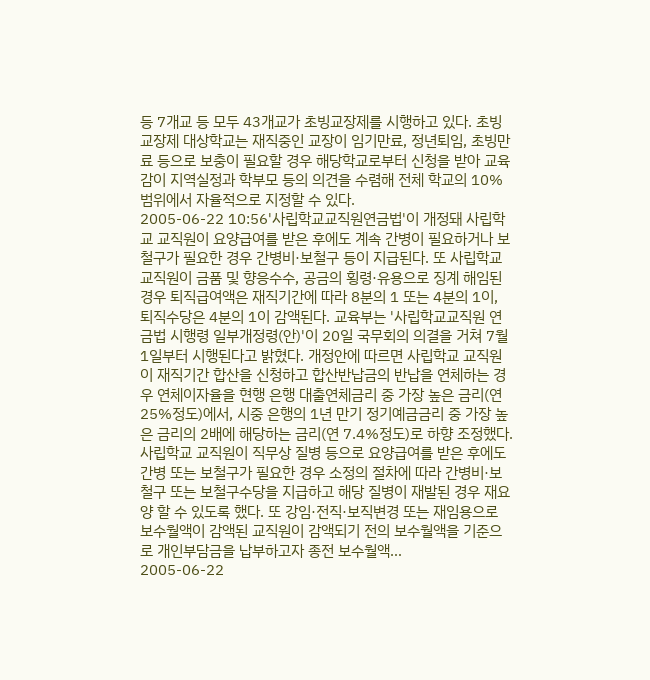등 7개교 등 모두 43개교가 초빙교장제를 시행하고 있다. 초빙교장제 대상학교는 재직중인 교장이 임기만료, 정년퇴임, 초빙만료 등으로 보충이 필요할 경우 해당학교로부터 신청을 받아 교육감이 지역실정과 학부모 등의 의견을 수렴해 전체 학교의 10% 범위에서 자율적으로 지정할 수 있다.
2005-06-22 10:56'사립학교교직원연금법'이 개정돼 사립학교 교직원이 요양급여를 받은 후에도 계속 간병이 필요하거나 보철구가 필요한 경우 간병비·보철구 등이 지급된다. 또 사립학교 교직원이 금품 및 향응수수, 공금의 횡령·유용으로 징계 해임된 경우 퇴직급여액은 재직기간에 따라 8분의 1 또는 4분의 1이, 퇴직수당은 4분의 1이 감액된다. 교육부는 '사립학교교직원 연금법 시행령 일부개정령(안)'이 20일 국무회의 의결을 거쳐 7월 1일부터 시행된다고 밝혔다. 개정안에 따르면 사립학교 교직원이 재직기간 합산을 신청하고 합산반납금의 반납을 연체하는 경우 연체이자율을 현행 은행 대출연체금리 중 가장 높은 금리(연 25%정도)에서, 시중 은행의 1년 만기 정기예금금리 중 가장 높은 금리의 2배에 해당하는 금리(연 7.4%정도)로 하향 조정했다. 사립학교 교직원이 직무상 질병 등으로 요양급여를 받은 후에도 간병 또는 보철구가 필요한 경우 소정의 절차에 따라 간병비·보철구 또는 보철구수당을 지급하고 해당 질병이 재발된 경우 재요양 할 수 있도록 했다. 또 강임·전직·보직변경 또는 재임용으로 보수월액이 감액된 교직원이 감액되기 전의 보수월액을 기준으로 개인부담금을 납부하고자 종전 보수월액…
2005-06-22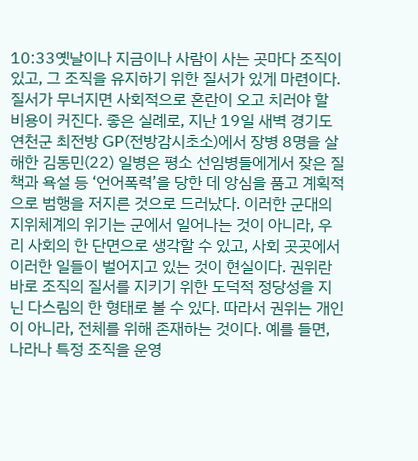10:33옛날이나 지금이나 사람이 사는 곳마다 조직이 있고, 그 조직을 유지하기 위한 질서가 있게 마련이다. 질서가 무너지면 사회적으로 혼란이 오고 치러야 할 비용이 커진다. 좋은 실례로, 지난 19일 새벽 경기도 연천군 최전방 GP(전방감시초소)에서 장병 8명을 살해한 김동민(22) 일병은 평소 선임병들에게서 잦은 질책과 욕설 등 ‘언어폭력’을 당한 데 앙심을 품고 계획적으로 범행을 저지른 것으로 드러났다. 이러한 군대의 지위체계의 위기는 군에서 일어나는 것이 아니라, 우리 사회의 한 단면으로 생각할 수 있고, 사회 곳곳에서 이러한 일들이 벌어지고 있는 것이 현실이다. 권위란 바로 조직의 질서를 지키기 위한 도덕적 정당성을 지닌 다스림의 한 형태로 볼 수 있다. 따라서 권위는 개인이 아니라, 전체를 위해 존재하는 것이다. 예를 들면, 나라나 특정 조직을 운영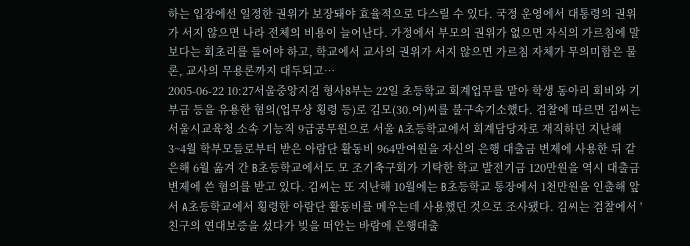하는 입장에선 일정한 권위가 보장돼야 효율적으로 다스릴 수 있다. 국정 운영에서 대통령의 권위가 서지 않으면 나라 전체의 비용이 늘어난다. 가정에서 부모의 권위가 없으면 자식의 가르침에 말보다는 회초리를 들어야 하고, 학교에서 교사의 권위가 서지 않으면 가르침 자체가 무의미함은 물론, 교사의 무용론까지 대두되고…
2005-06-22 10:27서울중앙지검 형사8부는 22일 초등학교 회계업무를 맡아 학생 동아리 회비와 기부금 등을 유용한 혐의(업무상 횡령 등)로 김모(30.여)씨를 불구속기소했다. 검찰에 따르면 김씨는 서울시교육청 소속 기능직 9급공무원으로 서울 A초등학교에서 회계담당자로 재직하던 지난해 3~4월 학부모들로부터 받은 아람단 활동비 964만여원을 자신의 은행 대출금 변제에 사용한 뒤 같은해 6월 옮겨 간 B초등학교에서도 모 조기축구회가 기탁한 학교 발전기금 120만원을 역시 대출금 변제에 쓴 혐의를 받고 있다. 김씨는 또 지난해 10월에는 B초등학교 통장에서 1천만원을 인출해 앞서 A초등학교에서 횡령한 아람단 활동비를 메우는데 사용했던 것으로 조사됐다. 김씨는 검찰에서 '친구의 연대보증을 섰다가 빚을 떠안는 바람에 은행대출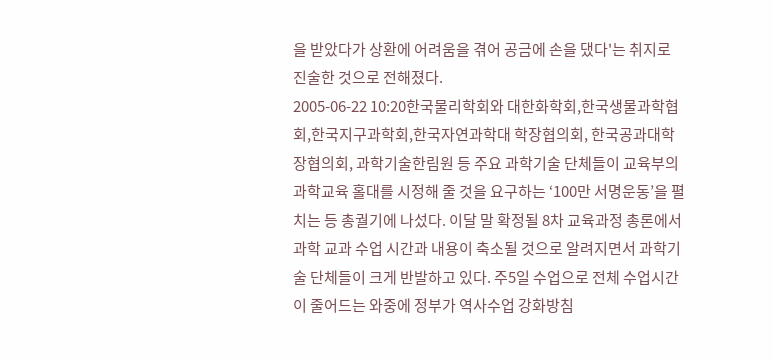을 받았다가 상환에 어려움을 겪어 공금에 손을 댔다'는 취지로 진술한 것으로 전해졌다.
2005-06-22 10:20한국물리학회와 대한화학회,한국생물과학협회,한국지구과학회,한국자연과학대 학장협의회, 한국공과대학장협의회, 과학기술한림원 등 주요 과학기술 단체들이 교육부의 과학교육 홀대를 시정해 줄 것을 요구하는 ‘100만 서명운동’을 펼치는 등 총궐기에 나섰다. 이달 말 확정될 8차 교육과정 총론에서 과학 교과 수업 시간과 내용이 축소될 것으로 알려지면서 과학기술 단체들이 크게 반발하고 있다. 주5일 수업으로 전체 수업시간이 줄어드는 와중에 정부가 역사수업 강화방침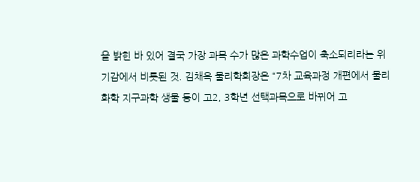을 밝힌 바 있어 결국 가장 과목 수가 많은 과학수업이 축소되리라는 위기감에서 비롯된 것. 김채옥 물리학회장은 “7차 교육과정 개편에서 물리 화학 지구과학 생물 등이 고2, 3학년 선택과목으로 바뀌어 고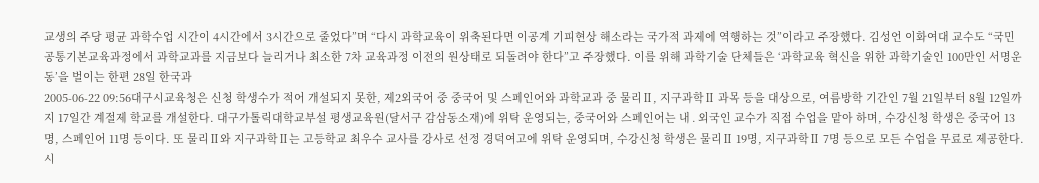교생의 주당 평균 과학수업 시간이 4시간에서 3시간으로 줄었다”며 “다시 과학교육이 위축된다면 이공계 기피현상 해소라는 국가적 과제에 역행하는 것”이라고 주장했다. 김성언 이화여대 교수도 “국민공통기본교육과정에서 과학교과를 지금보다 늘리거나 최소한 7차 교육과정 이전의 원상태로 되돌려야 한다”고 주장했다. 이를 위해 과학기술 단체들은 ‘과학교육 혁신을 위한 과학기술인 100만인 서명운동’을 벌이는 한편 28일 한국과
2005-06-22 09:56대구시교육청은 신청 학생수가 적어 개설되지 못한, 제2외국어 중 중국어 및 스페인어와 과학교과 중 물리Ⅱ, 지구과학Ⅱ 과목 등을 대상으로, 여름방학 기간인 7월 21일부터 8월 12일까지 17일간 계절제 학교를 개설한다. 대구가톨릭대학교부설 평생교육원(달서구 감삼동소재)에 위탁 운영되는, 중국어와 스페인어는 내․외국인 교수가 직접 수업을 맡아 하며, 수강신청 학생은 중국어 13명, 스페인어 11명 등이다. 또 물리Ⅱ와 지구과학Ⅱ는 고등학교 최우수 교사를 강사로 선정 경덕여고에 위탁 운영되며, 수강신청 학생은 물리Ⅱ 19명, 지구과학Ⅱ 7명 등으로 모든 수업을 무료로 제공한다. 시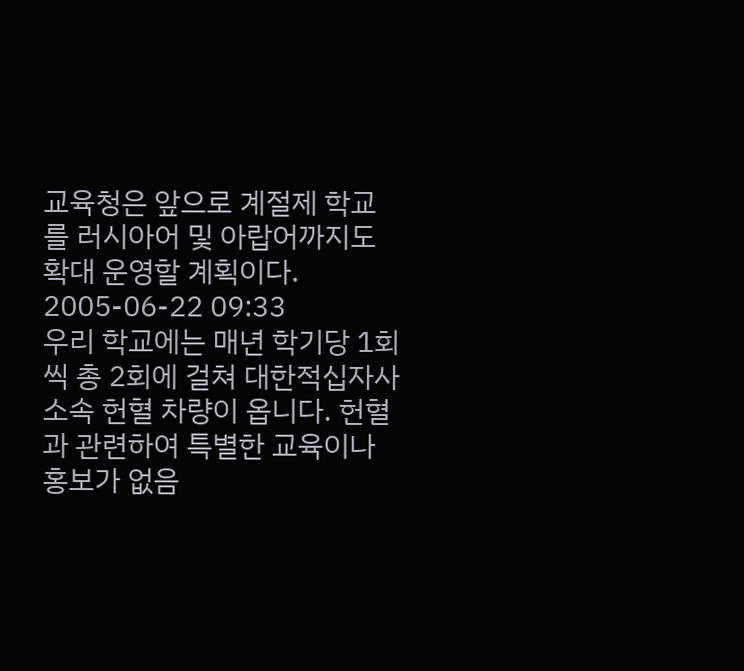교육청은 앞으로 계절제 학교를 러시아어 및 아랍어까지도 확대 운영할 계획이다.
2005-06-22 09:33
우리 학교에는 매년 학기당 1회씩 총 2회에 걸쳐 대한적십자사 소속 헌혈 차량이 옵니다. 헌혈과 관련하여 특별한 교육이나 홍보가 없음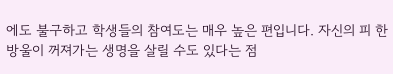에도 불구하고 학생들의 참여도는 매우 높은 편입니다. 자신의 피 한방울이 꺼져가는 생명을 살릴 수도 있다는 점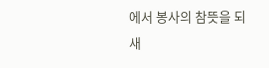에서 봉사의 참뜻을 되새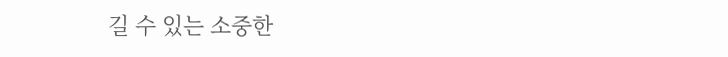길 수 있는 소중한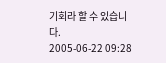기회라 할 수 있습니다.
2005-06-22 09:28